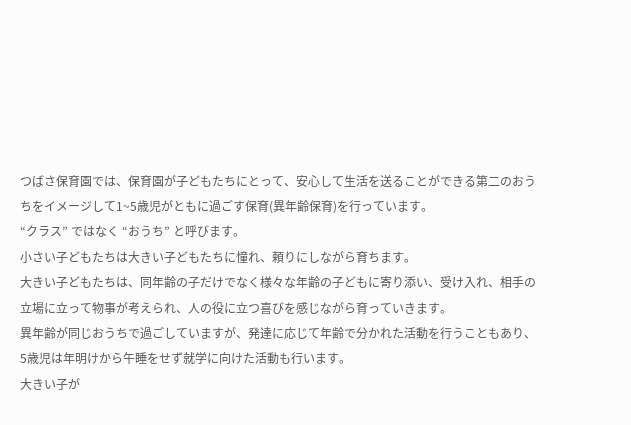つばさ保育園では、保育園が子どもたちにとって、安心して生活を送ることができる第二のおうちをイメージして1~5歳児がともに過ごす保育(異年齢保育)を行っています。
“クラス” ではなく “おうち” と呼びます。
小さい子どもたちは大きい子どもたちに憧れ、頼りにしながら育ちます。
大きい子どもたちは、同年齢の子だけでなく様々な年齢の子どもに寄り添い、受け入れ、相手の立場に立って物事が考えられ、人の役に立つ喜びを感じながら育っていきます。
異年齢が同じおうちで過ごしていますが、発達に応じて年齢で分かれた活動を行うこともあり、5歳児は年明けから午睡をせず就学に向けた活動も行います。
大きい子が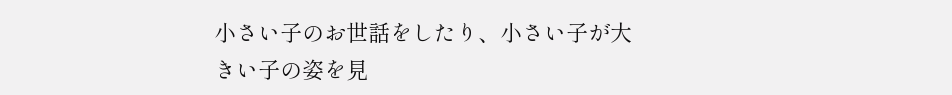小さい子のお世話をしたり、小さい子が大きい子の姿を見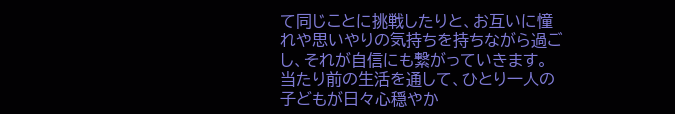て同じことに挑戦したりと、お互いに憧れや思いやりの気持ちを持ちながら過ごし、それが自信にも繋がっていきます。
当たり前の生活を通して、ひとり一人の子どもが日々心穏やか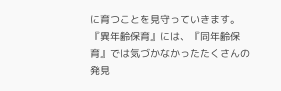に育つことを見守っていきます。
『異年齢保育』には、『同年齢保育』では気づかなかったたくさんの発見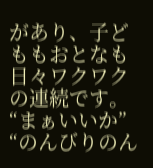があり、子どももおとなも日々ワクワクの連続です。
“まぁいいか” “のんびりのん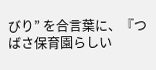びり” を合言葉に、『つばさ保育園らしい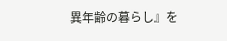異年齢の暮らし』を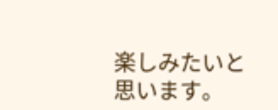楽しみたいと思います。